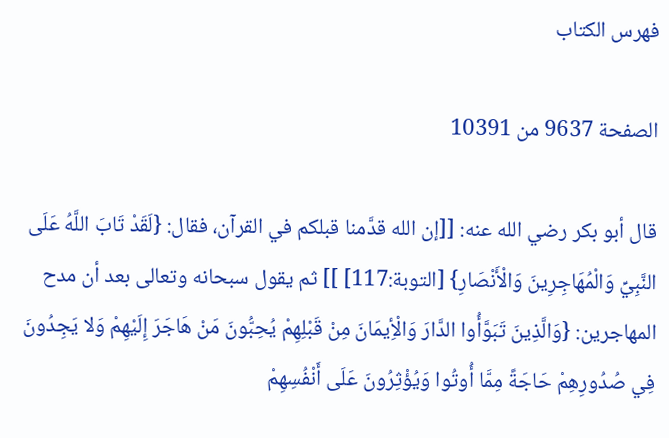فهرس الكتاب

الصفحة 9637 من 10391

قال أبو بكر رضي الله عنه: [[إن الله قدَّمنا قبلكم في القرآن، فقال: {لَقَدْ تَابَ اللَّهُ عَلَى النَّبِيِّ وَالْمُهَاجِرِينَ وَالْأَنْصَارِ} [التوبة:117] ]] ثم يقول سبحانه وتعالى بعد أن مدح المهاجرين: {وَالَّذِينَ تَبَوَّأُوا الدَّارَ وَالْأِيمَانَ مِنْ قَبْلِهِمْ يُحِبُّونَ مَنْ هَاجَرَ إِلَيْهِمْ وَلا يَجِدُونَ فِي صُدُورِهِمْ حَاجَةً مِمَّا أُوتُوا وَيُؤْثِرُونَ عَلَى أَنْفُسِهِمْ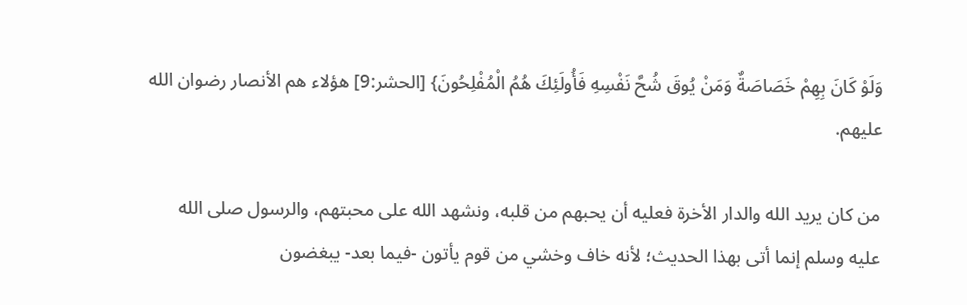وَلَوْ كَانَ بِهِمْ خَصَاصَةٌ وَمَنْ يُوقَ شُحَّ نَفْسِهِ فَأُولَئِكَ هُمُ الْمُفْلِحُونَ} [الحشر:9] هؤلاء هم الأنصار رضوان الله عليهم.

من كان يريد الله والدار الأخرة فعليه أن يحبهم من قلبه، ونشهد الله على محبتهم، والرسول صلى الله عليه وسلم إنما أتى بهذا الحديث؛ لأنه خاف وخشي من قوم يأتون -فيما بعد- يبغضون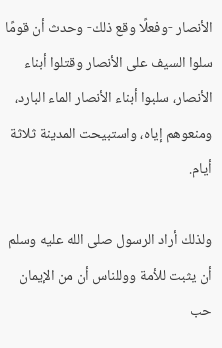الأنصار -وفعلًا وقع ذلك- وحدث أن قومًا سلوا السيف على الأنصار وقتلوا أبناء الأنصار، سلبوا أبناء الأنصار الماء البارد، ومنعوهم إياه، واستبيحت المدينة ثلاثة أيام.

ولذلك أراد الرسول صلى الله عليه وسلم أن يثبت للأمة ووللناس أن من الإيمان حب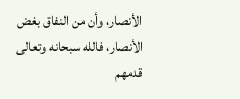الأنصار، وأن من النفاق بغض الأنصار، فالله سبحانه وتعالى قدمهم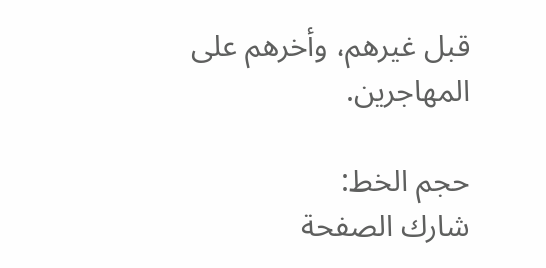قبل غيرهم، وأخرهم على المهاجرين.

حجم الخط:
شارك الصفحة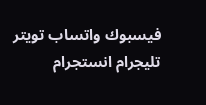فيسبوك واتساب تويتر تليجرام انستجرام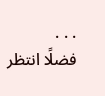. . .
فضلًا انتظر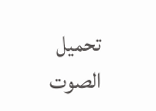تحميل الصوت